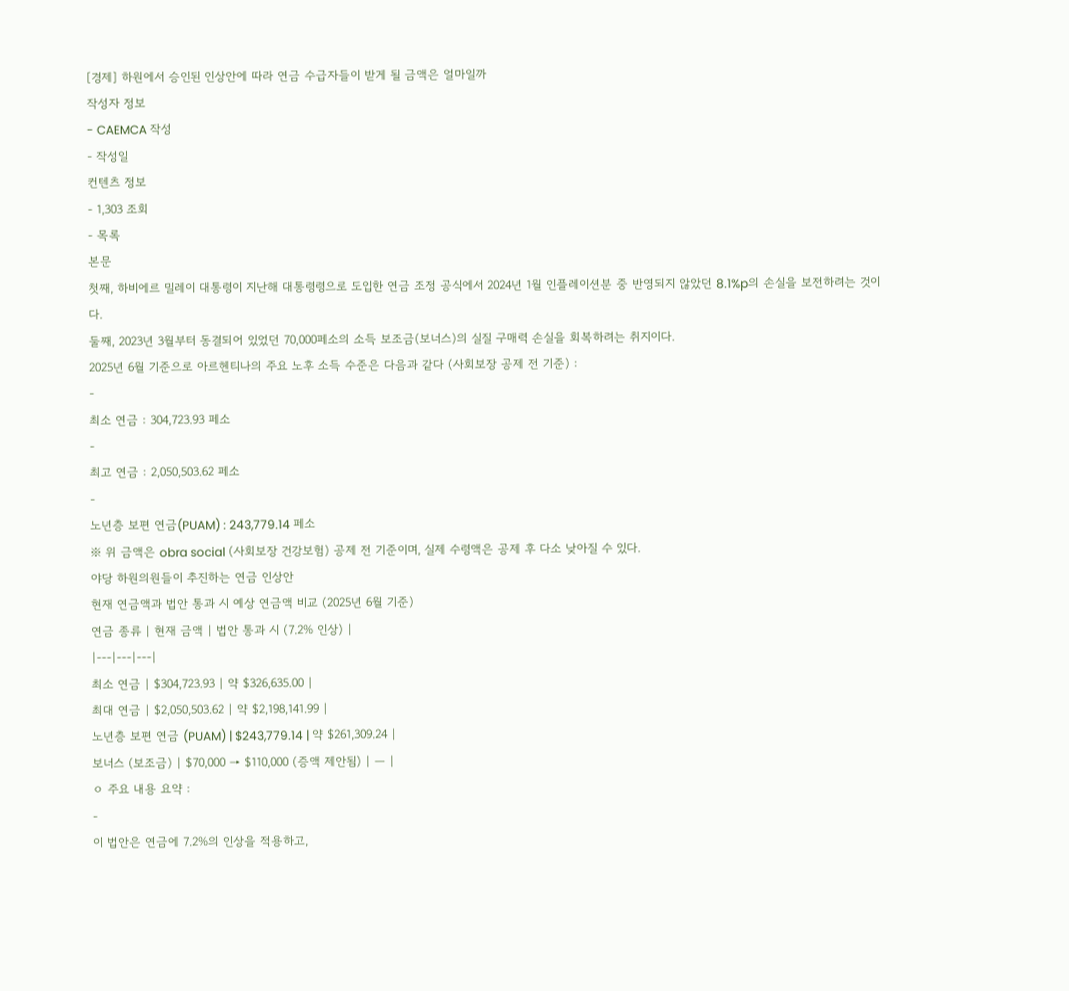[경제] 하원에서 승인된 인상안에 따라 연금 수급자들이 받게 될 금액은 얼마일까
작성자 정보
- CAEMCA 작성
- 작성일
컨텐츠 정보
- 1,303 조회
- 목록
본문
첫째, 하비에르 밀레이 대통령이 지난해 대통령령으로 도입한 연금 조정 공식에서 2024년 1월 인플레이션분 중 반영되지 않았던 8.1%p의 손실을 보전하려는 것이다.
둘째, 2023년 3월부터 동결되어 있었던 70,000페소의 소득 보조금(보너스)의 실질 구매력 손실을 회복하려는 취지이다.
2025년 6월 기준으로 아르헨티나의 주요 노후 소득 수준은 다음과 같다 (사회보장 공제 전 기준) :
-
최소 연금 : 304,723.93 페소
-
최고 연금 : 2,050,503.62 페소
-
노년층 보편 연금(PUAM) : 243,779.14 페소
※ 위 금액은 obra social (사회보장 건강보험) 공제 전 기준이며, 실제 수령액은 공제 후 다소 낮아질 수 있다.
야당 하원의원들이 추진하는 연금 인상안
현재 연금액과 법안 통과 시 예상 연금액 비교 (2025년 6월 기준)
연금 종류 | 현재 금액 | 법안 통과 시 (7.2% 인상) |
|---|---|---|
최소 연금 | $304,723.93 | 약 $326,635.00 |
최대 연금 | $2,050,503.62 | 약 $2,198,141.99 |
노년층 보편 연금 (PUAM) | $243,779.14 | 약 $261,309.24 |
보너스 (보조금) | $70,000 → $110,000 (증액 제안됨) | — |
ㅇ 주요 내용 요약 :
-
이 법안은 연금에 7.2%의 인상을 적용하고,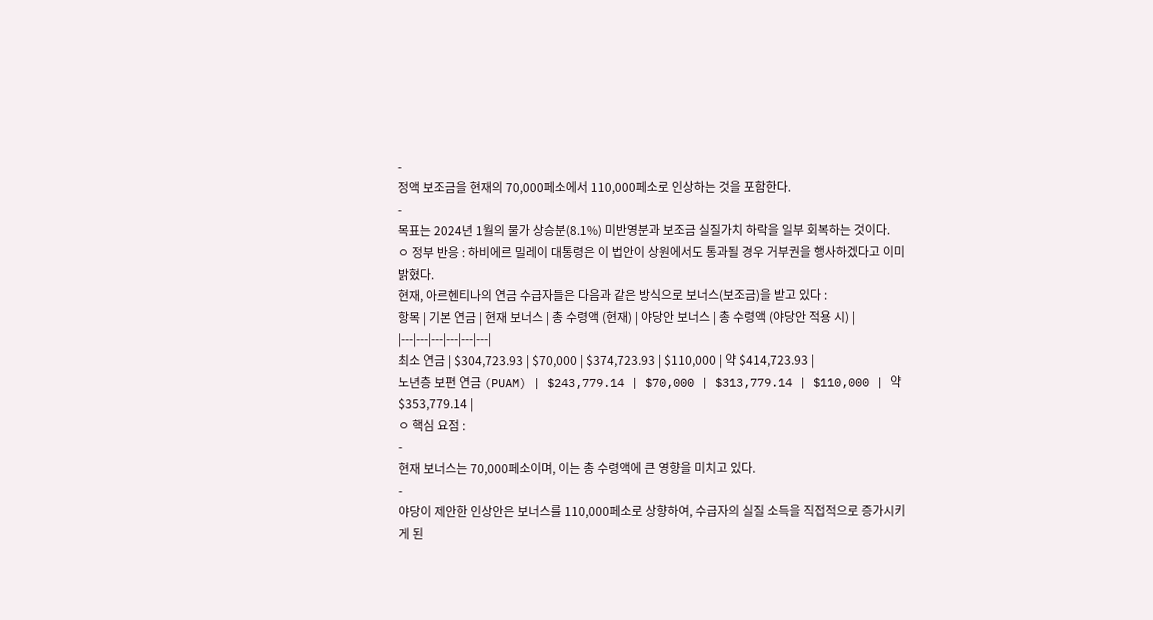-
정액 보조금을 현재의 70,000페소에서 110,000페소로 인상하는 것을 포함한다.
-
목표는 2024년 1월의 물가 상승분(8.1%) 미반영분과 보조금 실질가치 하락을 일부 회복하는 것이다.
ㅇ 정부 반응 : 하비에르 밀레이 대통령은 이 법안이 상원에서도 통과될 경우 거부권을 행사하겠다고 이미 밝혔다.
현재, 아르헨티나의 연금 수급자들은 다음과 같은 방식으로 보너스(보조금)을 받고 있다 :
항목 | 기본 연금 | 현재 보너스 | 총 수령액 (현재) | 야당안 보너스 | 총 수령액 (야당안 적용 시) |
|---|---|---|---|---|---|
최소 연금 | $304,723.93 | $70,000 | $374,723.93 | $110,000 | 약 $414,723.93 |
노년층 보편 연금 (PUAM) | $243,779.14 | $70,000 | $313,779.14 | $110,000 | 약 $353,779.14 |
ㅇ 핵심 요점 :
-
현재 보너스는 70,000페소이며, 이는 총 수령액에 큰 영향을 미치고 있다.
-
야당이 제안한 인상안은 보너스를 110,000페소로 상향하여, 수급자의 실질 소득을 직접적으로 증가시키게 된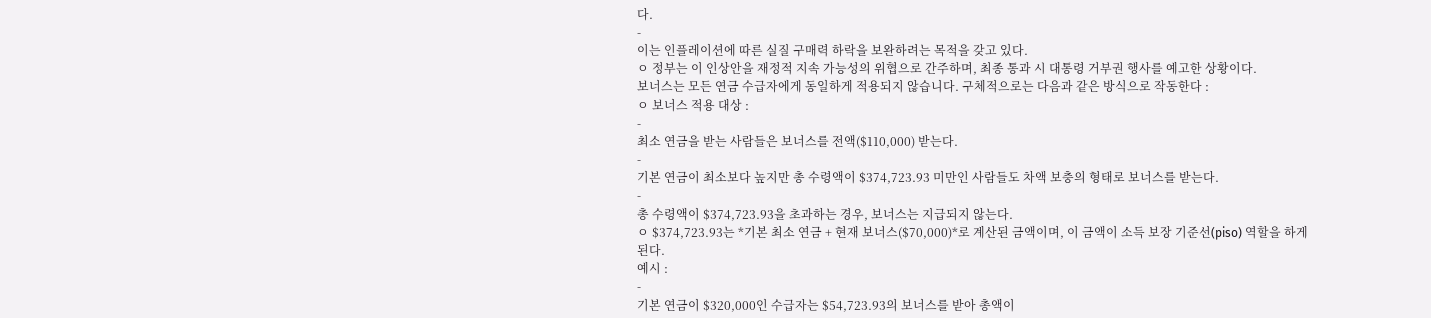다.
-
이는 인플레이션에 따른 실질 구매력 하락을 보완하려는 목적을 갖고 있다.
ㅇ 정부는 이 인상안을 재정적 지속 가능성의 위협으로 간주하며, 최종 통과 시 대통령 거부권 행사를 예고한 상황이다.
보너스는 모든 연금 수급자에게 동일하게 적용되지 않습니다. 구체적으로는 다음과 같은 방식으로 작동한다 :
ㅇ 보너스 적용 대상 :
-
최소 연금을 받는 사람들은 보너스를 전액($110,000) 받는다.
-
기본 연금이 최소보다 높지만 총 수령액이 $374,723.93 미만인 사람들도 차액 보충의 형태로 보너스를 받는다.
-
총 수령액이 $374,723.93을 초과하는 경우, 보너스는 지급되지 않는다.
ㅇ $374,723.93는 *기본 최소 연금 + 현재 보너스($70,000)*로 계산된 금액이며, 이 금액이 소득 보장 기준선(piso) 역할을 하게 된다.
예시 :
-
기본 연금이 $320,000인 수급자는 $54,723.93의 보너스를 받아 총액이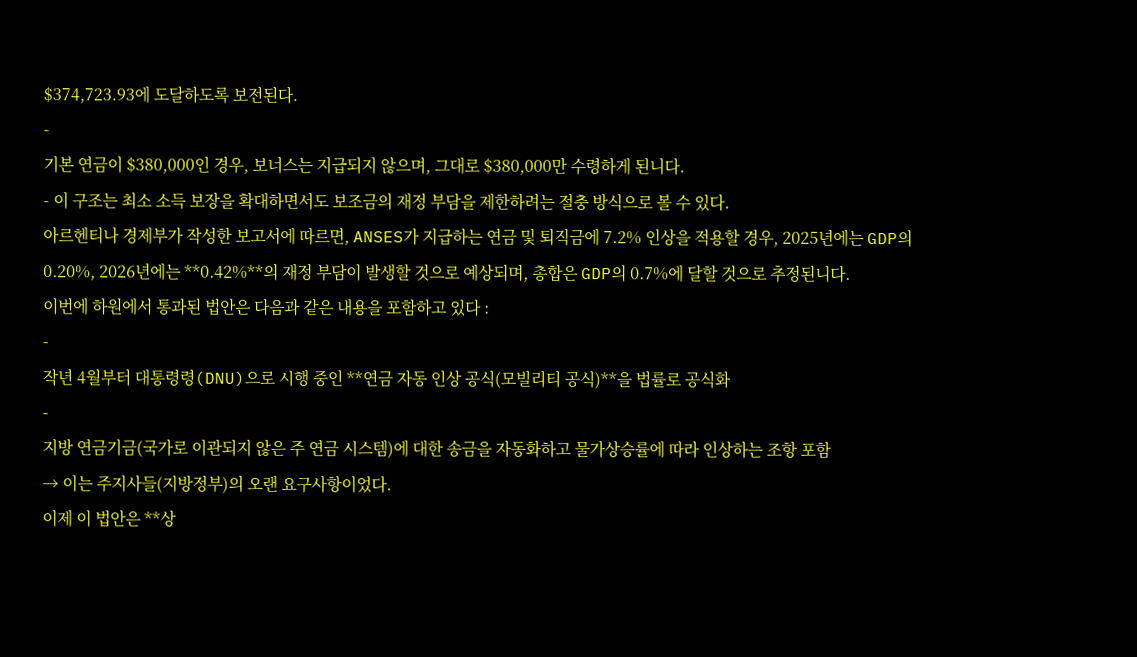$374,723.93에 도달하도록 보전된다.
-
기본 연금이 $380,000인 경우, 보너스는 지급되지 않으며, 그대로 $380,000만 수령하게 된니다.
- 이 구조는 최소 소득 보장을 확대하면서도 보조금의 재정 부담을 제한하려는 절충 방식으로 볼 수 있다.
아르헨티나 경제부가 작성한 보고서에 따르면, ANSES가 지급하는 연금 및 퇴직금에 7.2% 인상을 적용할 경우, 2025년에는 GDP의 0.20%, 2026년에는 **0.42%**의 재정 부담이 발생할 것으로 예상되며, 총합은 GDP의 0.7%에 달할 것으로 추정된니다.
이번에 하원에서 통과된 법안은 다음과 같은 내용을 포함하고 있다 :
-
작년 4월부터 대통령령(DNU)으로 시행 중인 **연금 자동 인상 공식(모빌리티 공식)**을 법률로 공식화
-
지방 연금기금(국가로 이관되지 않은 주 연금 시스템)에 대한 송금을 자동화하고 물가상승률에 따라 인상하는 조항 포함
→ 이는 주지사들(지방정부)의 오랜 요구사항이었다.
이제 이 법안은 **상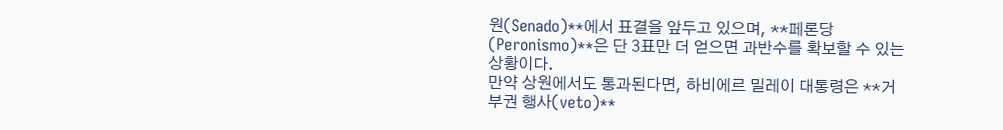원(Senado)**에서 표결을 앞두고 있으며, **페론당(Peronismo)**은 단 3표만 더 얻으면 과반수를 확보할 수 있는 상황이다.
만약 상원에서도 통과된다면, 하비에르 밀레이 대통령은 **거부권 행사(veto)**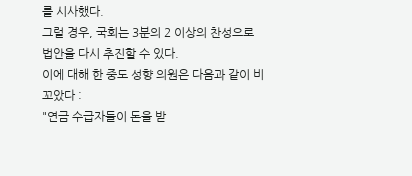를 시사했다.
그럴 경우, 국회는 3분의 2 이상의 찬성으로 법안을 다시 추진할 수 있다.
이에 대해 한 중도 성향 의원은 다음과 같이 비꼬았다 :
"연금 수급자들이 돈을 받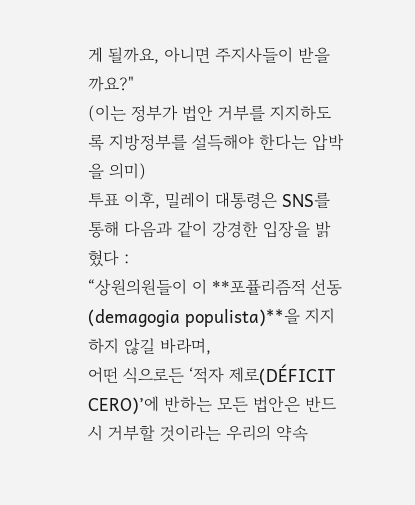게 될까요, 아니면 주지사들이 받을까요?"
(이는 정부가 법안 거부를 지지하도록 지방정부를 설득해야 한다는 압박을 의미)
투표 이후, 밀레이 대통령은 SNS를 통해 다음과 같이 강경한 입장을 밝혔다 :
“상원의원들이 이 **포퓰리즘적 선동(demagogia populista)**을 지지하지 않길 바라며,
어떤 식으로든 ‘적자 제로(DÉFICIT CERO)’에 반하는 모든 법안은 반드시 거부할 것이라는 우리의 약속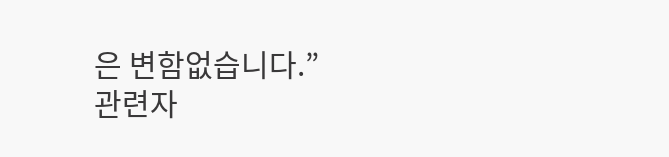은 변함없습니다.”
관련자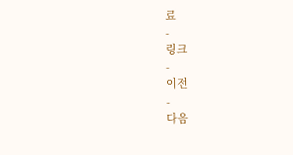료
-
링크
-
이전
-
다음